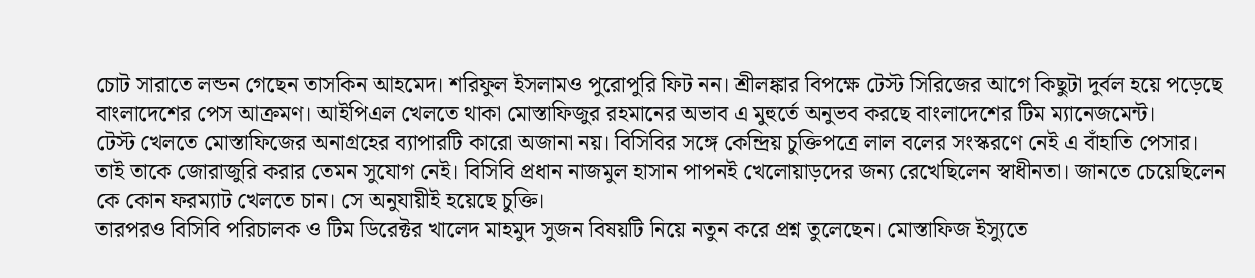চোট সারাতে লন্ডন গেছেন তাসকিন আহমেদ। শরিফুল ইসলামও পুরোপুরি ফিট নন। শ্রীলঙ্কার বিপক্ষে টেস্ট সিরিজের আগে কিছুটা দুর্বল হয়ে পড়েছে বাংলাদেশের পেস আক্রমণ। আইপিএল খেলতে থাকা মোস্তাফিজুর রহমানের অভাব এ মুহুর্তে অনুভব করছে বাংলাদেশের টিম ম্যানেজমেন্ট।
টেস্ট খেলতে মোস্তাফিজের অনাগ্রহের ব্যাপারটি কারো অজানা নয়। বিসিবির সঙ্গে কেন্দ্রিয় চুক্তিপত্রে লাল বলের সংস্করণে নেই এ বাঁহাতি পেসার। তাই তাকে জোরাজুরি করার তেমন সুযোগ নেই। বিসিবি প্রধান নাজমুল হাসান পাপনই খেলোয়াড়দের জন্য রেখেছিলেন স্বাধীনতা। জানতে চেয়েছিলেন কে কোন ফরম্যাট খেলতে চান। সে অনুযায়ীই হয়েছে চুক্তি।
তারপরও বিসিবি পরিচালক ও টিম ডিরেক্টর খালেদ মাহমুদ সুজন বিষয়টি নিয়ে নতুন করে প্রশ্ন তুলেছেন। মোস্তাফিজ ইস্যুতে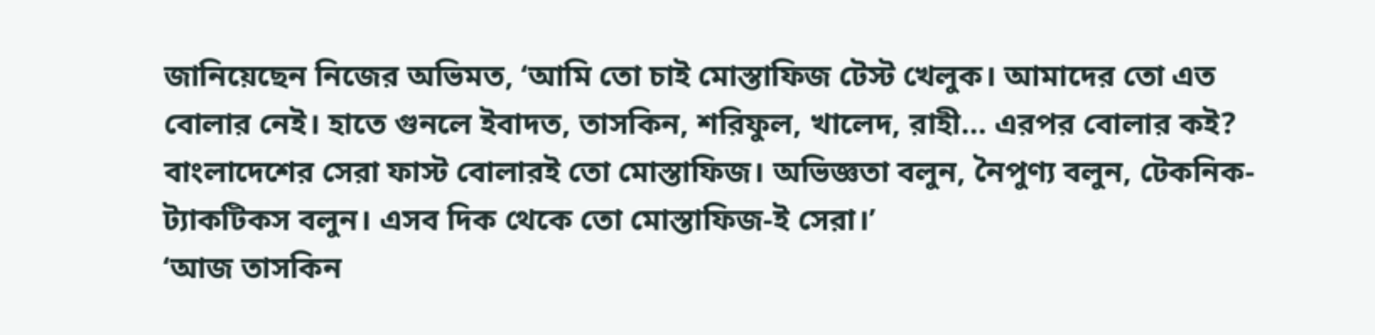জানিয়েছেন নিজের অভিমত, ‘আমি তো চাই মোস্তাফিজ টেস্ট খেলুক। আমাদের তো এত বোলার নেই। হাতে গুনলে ইবাদত, তাসকিন, শরিফুল, খালেদ, রাহী… এরপর বোলার কই? বাংলাদেশের সেরা ফাস্ট বোলারই তো মোস্তাফিজ। অভিজ্ঞতা বলুন, নৈপুণ্য বলুন, টেকনিক-ট্যাকটিকস বলুন। এসব দিক থেকে তো মোস্তাফিজ-ই সেরা।’
‘আজ তাসকিন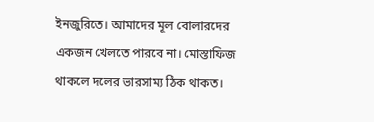ইনজুরিতে। আমাদের মূল বোলারদের একজন খেলতে পারবে না। মোস্তাফিজ থাকলে দলের ভারসাম্য ঠিক থাকত।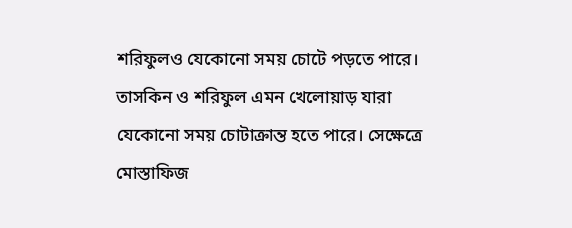শরিফুলও যেকোনো সময় চোটে পড়তে পারে। তাসকিন ও শরিফুল এমন খেলোয়াড় যারা যেকোনো সময় চোটাক্রান্ত হতে পারে। সেক্ষেত্রে মোস্তাফিজ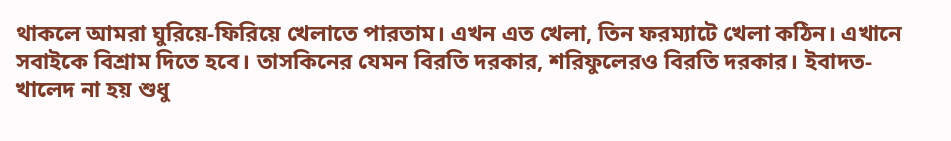থাকলে আমরা ঘুরিয়ে-ফিরিয়ে খেলাতে পারতাম। এখন এত খেলা, তিন ফরম্যাটে খেলা কঠিন। এখানে সবাইকে বিশ্রাম দিতে হবে। তাসকিনের যেমন বিরতি দরকার, শরিফুলেরও বিরতি দরকার। ইবাদত-খালেদ না হয় শুধু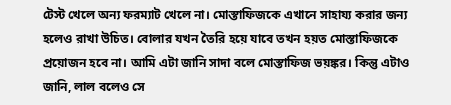টেস্ট খেলে অন্য ফরম্যাট খেলে না। মোস্তাফিজকে এখানে সাহায্য করার জন্য হলেও রাখা উচিত। বোলার যখন তৈরি হয়ে যাবে তখন হয়ত মোস্তাফিজকে প্রয়োজন হবে না। আমি এটা জানি সাদা বলে মোস্তাফিজ ভয়ঙ্কর। কিন্তু এটাও জানি, লাল বলেও সে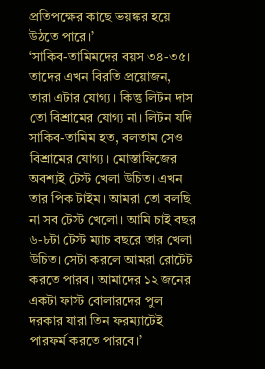প্রতিপক্ষের কাছে ভয়ঙ্কর হয়ে উঠতে পারে।’
‘সাকিব-তামিমদের বয়স ৩৪-৩৫। তাদের এখন বিরতি প্রয়োজন, তারা এটার যোগ্য। কিন্তু লিটন দাস তো বিশ্রামের যোগ্য না। লিটন যদি সাকিব-তামিম হত, বলতাম সেও বিশ্রামের যোগ্য। মোস্তাফিজের অবশ্যই টেস্ট খেলা উচিত। এখন তার পিক টাইম। আমরা তো বলছি না সব টেস্ট খেলো। আমি চাই বছর ৬-৮টা টেস্ট ম্যাচ বছরে তার খেলা উচিত। সেটা করলে আমরা রোটেট করতে পারব। আমাদের ১২ জনের একটা ফাস্ট বোলারদের পুল দরকার যারা তিন ফরম্যাটেই পারফর্ম করতে পারবে।’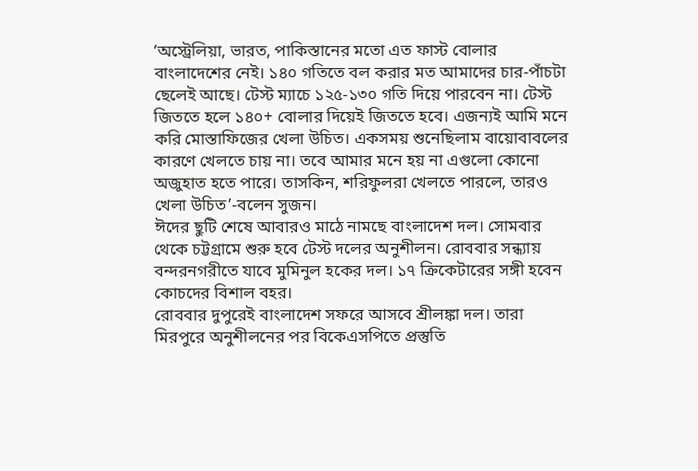‘অস্ট্রেলিয়া, ভারত, পাকিস্তানের মতো এত ফাস্ট বোলার বাংলাদেশের নেই। ১৪০ গতিতে বল করার মত আমাদের চার-পাঁচটা ছেলেই আছে। টেস্ট ম্যাচে ১২৫-১৩০ গতি দিয়ে পারবেন না। টেস্ট জিততে হলে ১৪০+ বোলার দিয়েই জিততে হবে। এজন্যই আমি মনে করি মোস্তাফিজের খেলা উচিত। একসময় শুনেছিলাম বায়োবাবলের কারণে খেলতে চায় না। তবে আমার মনে হয় না এগুলো কোনো অজুহাত হতে পারে। তাসকিন, শরিফুলরা খেলতে পারলে, তারও খেলা উচিত’-বলেন সুজন।
ঈদের ছুটি শেষে আবারও মাঠে নামছে বাংলাদেশ দল। সোমবার থেকে চট্টগ্রামে শুরু হবে টেস্ট দলের অনুশীলন। রোববার সন্ধ্যায় বন্দরনগরীতে যাবে মুমিনুল হকের দল। ১৭ ক্রিকেটারের সঙ্গী হবেন কোচদের বিশাল বহর।
রোববার দুপুরেই বাংলাদেশ সফরে আসবে শ্রীলঙ্কা দল। তারা মিরপুরে অনুশীলনের পর বিকেএসপিতে প্রস্তুতি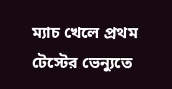ম্যাচ খেলে প্রথম টেস্টের ভেন্যুতে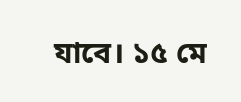যাবে। ১৫ মে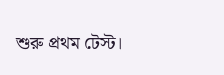শুরু প্রথম টেস্ট।